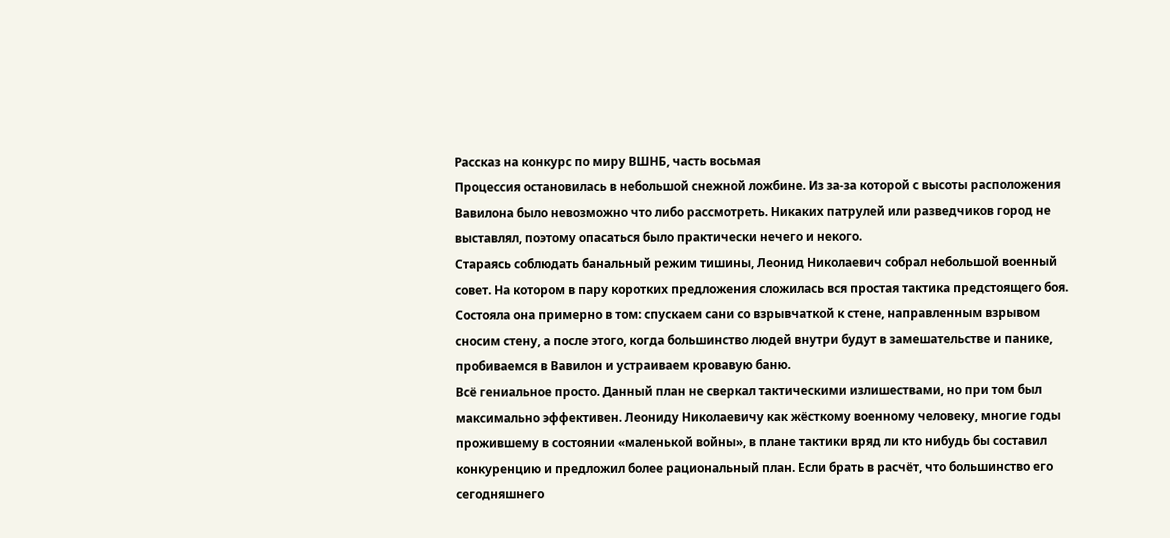Рассказ на конкурс по миру ВШНБ, часть восьмая
Процессия остановилась в небольшой снежной ложбине. Из за-за которой с высоты расположения Вавилона было невозможно что либо рассмотреть. Никаких патрулей или разведчиков город не выставлял, поэтому опасаться было практически нечего и некого.
Стараясь соблюдать банальный режим тишины, Леонид Николаевич собрал небольшой военный совет. На котором в пару коротких предложения сложилась вся простая тактика предстоящего боя. Состояла она примерно в том: спускаем сани со взрывчаткой к стене, направленным взрывом сносим стену, а после этого, когда большинство людей внутри будут в замешательстве и панике, пробиваемся в Вавилон и устраиваем кровавую баню.
Всё гениальное просто. Данный план не сверкал тактическими излишествами, но при том был максимально эффективен. Леониду Николаевичу как жёсткому военному человеку, многие годы прожившему в состоянии «маленькой войны», в плане тактики вряд ли кто нибудь бы составил конкуренцию и предложил более рациональный план. Если брать в расчёт, что большинство его сегодняшнего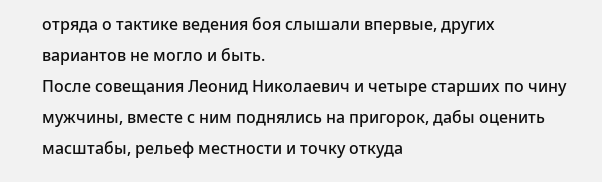отряда о тактике ведения боя слышали впервые, других вариантов не могло и быть.
После совещания Леонид Николаевич и четыре старших по чину мужчины, вместе с ним поднялись на пригорок, дабы оценить масштабы, рельеф местности и точку откуда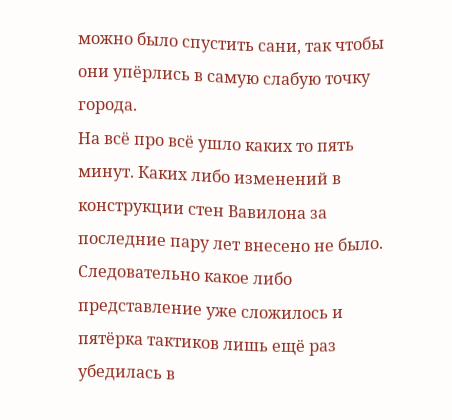можно было спустить сани, так чтобы они упёрлись в самую слабую точку города.
На всё про всё ушло каких то пять минут. Каких либо изменений в конструкции стен Вавилона за последние пару лет внесено не было. Следовательно какое либо представление уже сложилось и пятёрка тактиков лишь ещё раз убедилась в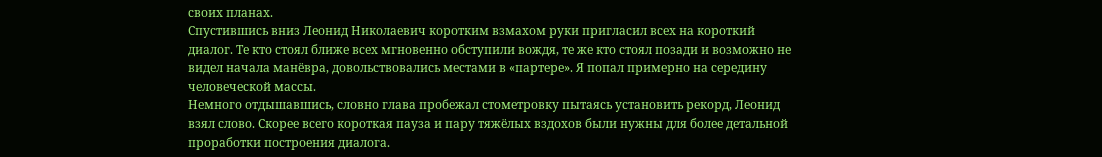своих планах.
Спустившись вниз Леонид Николаевич коротким взмахом руки пригласил всех на короткий диалог. Те кто стоял ближе всех мгновенно обступили вождя, те же кто стоял позади и возможно не видел начала манёвра, довольствовались местами в «партере». Я попал примерно на середину человеческой массы.
Немного отдышавшись, словно глава пробежал стометровку пытаясь установить рекорд, Леонид взял слово. Скорее всего короткая пауза и пару тяжёлых вздохов были нужны для более детальной проработки построения диалога.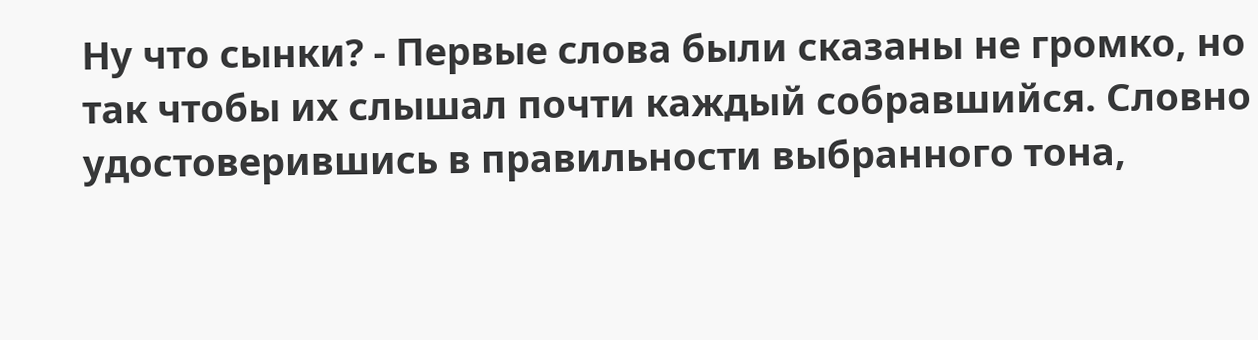Ну что сынки? - Первые слова были сказаны не громко, но так чтобы их слышал почти каждый собравшийся. Словно удостоверившись в правильности выбранного тона,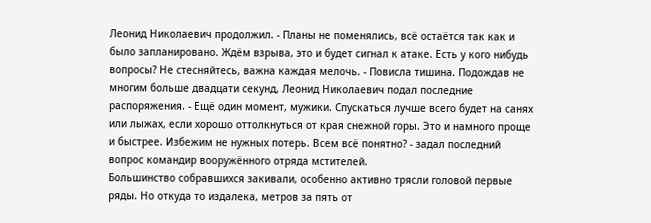Леонид Николаевич продолжил. - Планы не поменялись, всё остаётся так как и было запланировано. Ждём взрыва, это и будет сигнал к атаке. Есть у кого нибудь вопросы? Не стесняйтесь, важна каждая мелочь. - Повисла тишина. Подождав не многим больше двадцати секунд, Леонид Николаевич подал последние распоряжения. - Ещё один момент, мужики. Спускаться лучше всего будет на санях или лыжах, если хорошо оттолкнуться от края снежной горы. Это и намного проще и быстрее. Избежим не нужных потерь. Всем всё понятно? - задал последний вопрос командир вооружённого отряда мстителей.
Большинство собравшихся закивали, особенно активно трясли головой первые ряды. Но откуда то издалека, метров за пять от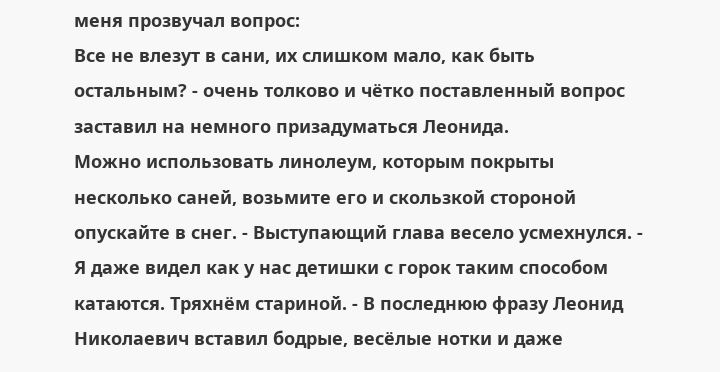меня прозвучал вопрос:
Все не влезут в сани, их слишком мало, как быть остальным? - очень толково и чётко поставленный вопрос заставил на немного призадуматься Леонида.
Можно использовать линолеум, которым покрыты несколько саней, возьмите его и скользкой стороной опускайте в снег. - Выступающий глава весело усмехнулся. - Я даже видел как у нас детишки с горок таким способом катаются. Тряхнём стариной. - В последнюю фразу Леонид Николаевич вставил бодрые, весёлые нотки и даже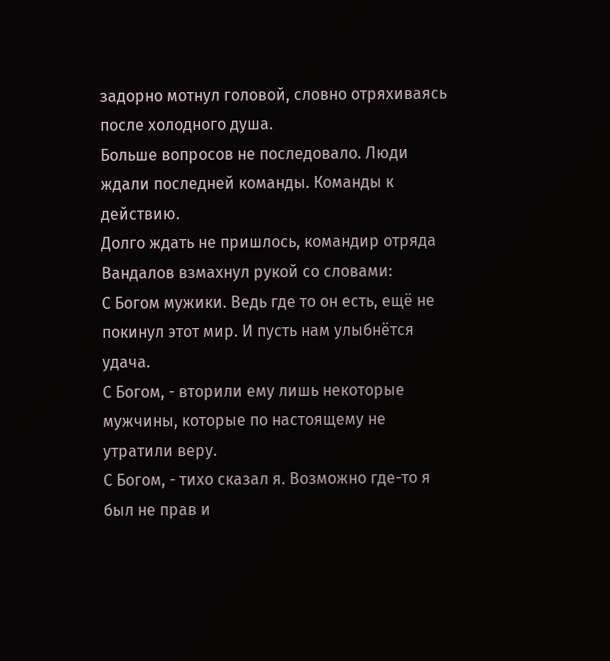задорно мотнул головой, словно отряхиваясь после холодного душа.
Больше вопросов не последовало. Люди ждали последней команды. Команды к действию.
Долго ждать не пришлось, командир отряда Вандалов взмахнул рукой со словами:
С Богом мужики. Ведь где то он есть, ещё не покинул этот мир. И пусть нам улыбнётся удача.
С Богом, - вторили ему лишь некоторые мужчины, которые по настоящему не утратили веру.
С Богом, - тихо сказал я. Возможно где-то я был не прав и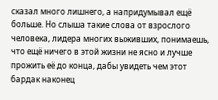сказал много лишнего, а напридумывал ещё больше. Но слыша такие слова от взрослого человека, лидера многих выживших, понимаешь, что ещё ничего в этой жизни не ясно и лучше прожить её до конца, дабы увидеть чем этот бардак наконец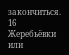закончиться.
16
Жеребьёвки или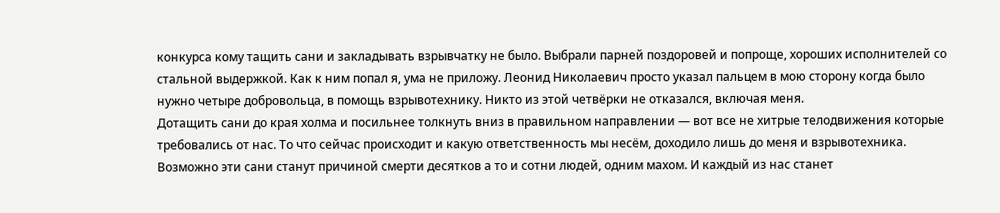конкурса кому тащить сани и закладывать взрывчатку не было. Выбрали парней поздоровей и попроще, хороших исполнителей со стальной выдержкой. Как к ним попал я, ума не приложу. Леонид Николаевич просто указал пальцем в мою сторону когда было нужно четыре добровольца, в помощь взрывотехнику. Никто из этой четвёрки не отказался, включая меня.
Дотащить сани до края холма и посильнее толкнуть вниз в правильном направлении — вот все не хитрые телодвижения которые требовались от нас. То что сейчас происходит и какую ответственность мы несём, доходило лишь до меня и взрывотехника. Возможно эти сани станут причиной смерти десятков а то и сотни людей, одним махом. И каждый из нас станет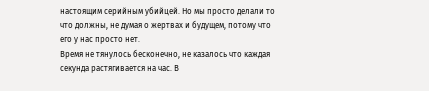настоящим серийным убийцей. Но мы просто делали то что должны, не думая о жертвах и будущем, потому что его у нас просто нет.
Время не тянулось бесконечно, не казалось что каждая секунда растягивается на час. В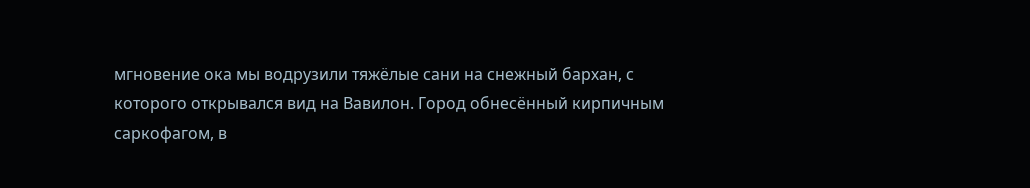мгновение ока мы водрузили тяжёлые сани на снежный бархан, с которого открывался вид на Вавилон. Город обнесённый кирпичным саркофагом, в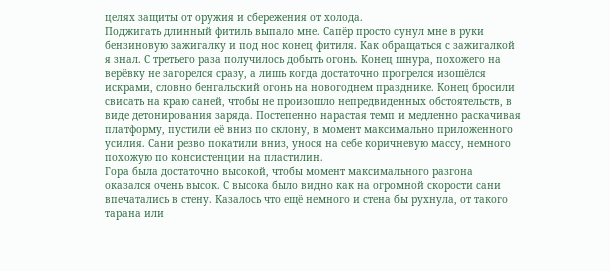целях защиты от оружия и сбережения от холода.
Поджигать длинный фитиль выпало мне. Сапёр просто сунул мне в руки бензиновую зажигалку и под нос конец фитиля. Как обращаться с зажигалкой я знал. С третьего раза получилось добыть огонь. Конец шнура, похожего на верёвку не загорелся сразу, а лишь когда достаточно прогрелся изошёлся искрами, словно бенгальский огонь на новогоднем празднике. Конец бросили свисать на краю саней, чтобы не произошло непредвиденных обстоятельств, в виде детонирования заряда. Постепенно нарастая темп и медленно раскачивая платформу, пустили её вниз по склону, в момент максимально приложенного усилия. Сани резво покатили вниз, унося на себе коричневую массу, немного похожую по консистенции на пластилин.
Гора была достаточно высокой, чтобы момент максимального разгона оказался очень высок. С высока было видно как на огромной скорости сани впечатались в стену. Казалось что ещё немного и стена бы рухнула, от такого тарана или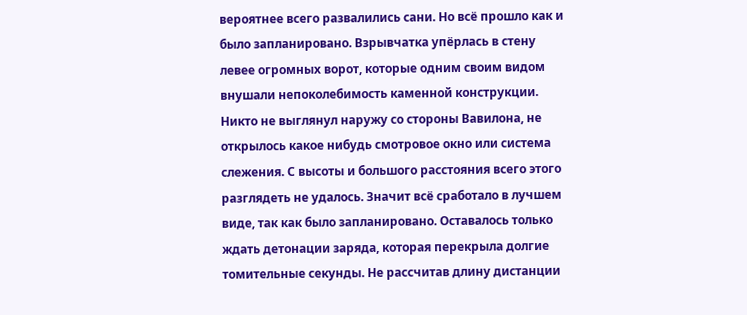вероятнее всего развалились сани. Но всё прошло как и было запланировано. Взрывчатка упёрлась в стену левее огромных ворот, которые одним своим видом внушали непоколебимость каменной конструкции.
Никто не выглянул наружу со стороны Вавилона, не открылось какое нибудь смотровое окно или система слежения. С высоты и большого расстояния всего этого разглядеть не удалось. Значит всё сработало в лучшем виде, так как было запланировано. Оставалось только ждать детонации заряда, которая перекрыла долгие томительные секунды. Не рассчитав длину дистанции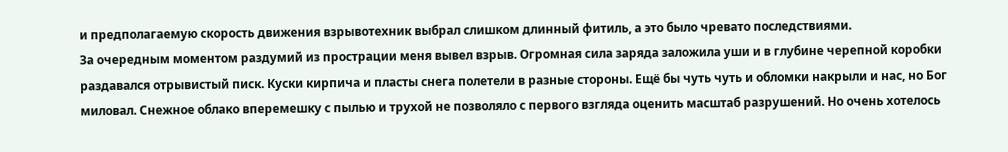и предполагаемую скорость движения взрывотехник выбрал слишком длинный фитиль, а это было чревато последствиями.
За очередным моментом раздумий из прострации меня вывел взрыв. Огромная сила заряда заложила уши и в глубине черепной коробки раздавался отрывистый писк. Куски кирпича и пласты снега полетели в разные стороны. Ещё бы чуть чуть и обломки накрыли и нас, но Бог миловал. Снежное облако вперемешку с пылью и трухой не позволяло с первого взгляда оценить масштаб разрушений. Но очень хотелось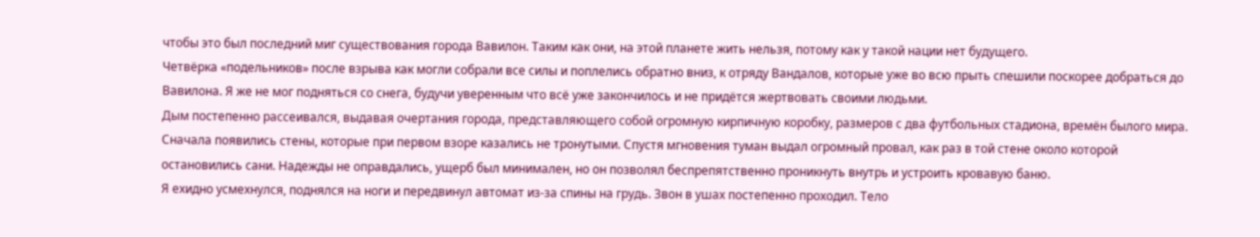чтобы это был последний миг существования города Вавилон. Таким как они, на этой планете жить нельзя, потому как у такой нации нет будущего.
Четвёрка «подельников» после взрыва как могли собрали все силы и поплелись обратно вниз, к отряду Вандалов, которые уже во всю прыть спешили поскорее добраться до Вавилона. Я же не мог подняться со снега, будучи уверенным что всё уже закончилось и не придётся жертвовать своими людьми.
Дым постепенно рассеивался, выдавая очертания города, представляющего собой огромную кирпичную коробку, размеров с два футбольных стадиона, времён былого мира. Сначала появились стены, которые при первом взоре казались не тронутыми. Спустя мгновения туман выдал огромный провал, как раз в той стене около которой остановились сани. Надежды не оправдались, ущерб был минимален, но он позволял беспрепятственно проникнуть внутрь и устроить кровавую баню.
Я ехидно усмехнулся, поднялся на ноги и передвинул автомат из-за спины на грудь. Звон в ушах постепенно проходил. Тело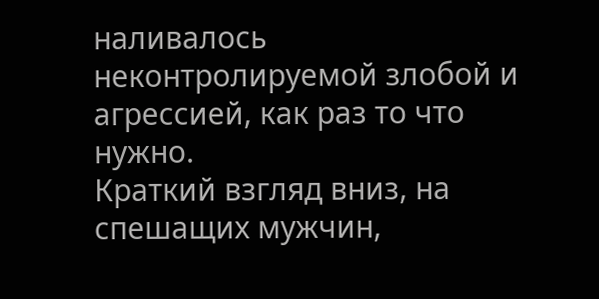наливалось неконтролируемой злобой и агрессией, как раз то что нужно.
Краткий взгляд вниз, на спешащих мужчин,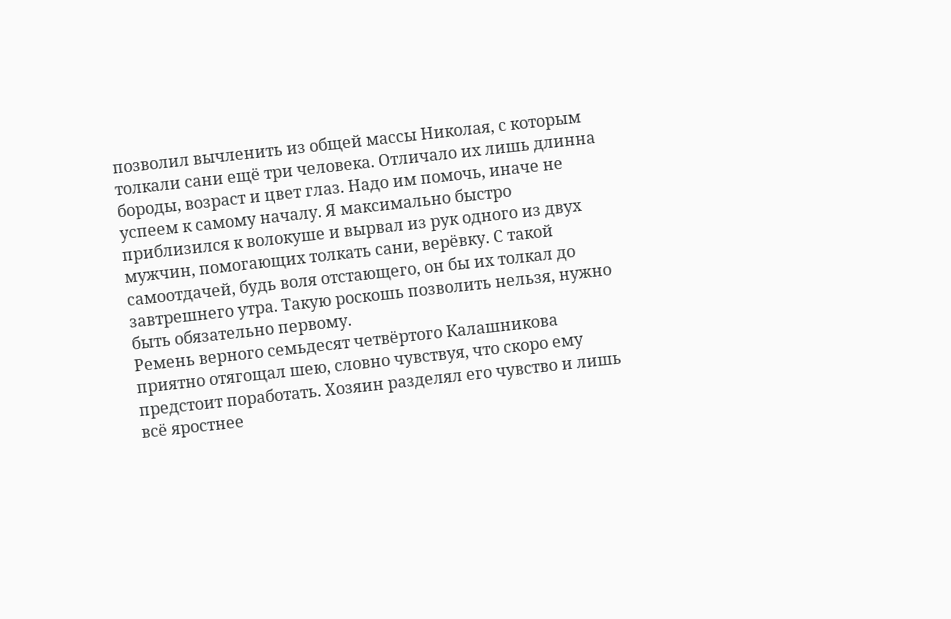позволил вычленить из общей массы Николая, с которым толкали сани ещё три человека. Отличало их лишь длинна бороды, возраст и цвет глаз. Надо им помочь, иначе не успеем к самому началу. Я максимально быстро приблизился к волокуше и вырвал из рук одного из двух мужчин, помогающих толкать сани, верёвку. С такой самоотдачей, будь воля отстающего, он бы их толкал до завтрешнего утра. Такую роскошь позволить нельзя, нужно быть обязательно первому.
Ремень верного семьдесят четвёртого Калашникова приятно отягощал шею, словно чувствуя, что скоро ему предстоит поработать. Хозяин разделял его чувство и лишь всё яростнее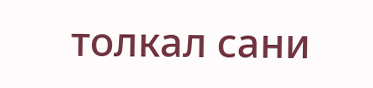толкал сани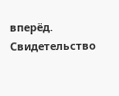вперёд.
Свидетельство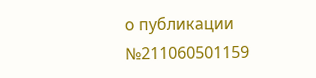о публикации №211060501159